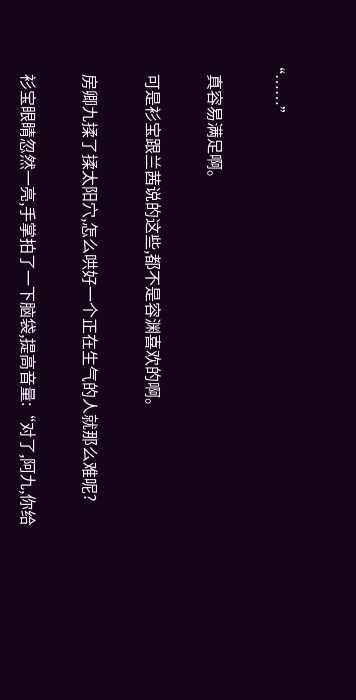“……”

    真容易满足啊。

    可是衫宝跟兰茜说的这些,都不是容渊喜欢的啊。

    房卿九揉了揉太阳穴,怎么哄好一个正在生气的人就那么难呢?

    衫宝眼睛忽然一亮,手掌拍了一下脑袋,提高音量:“对了,阿九,你给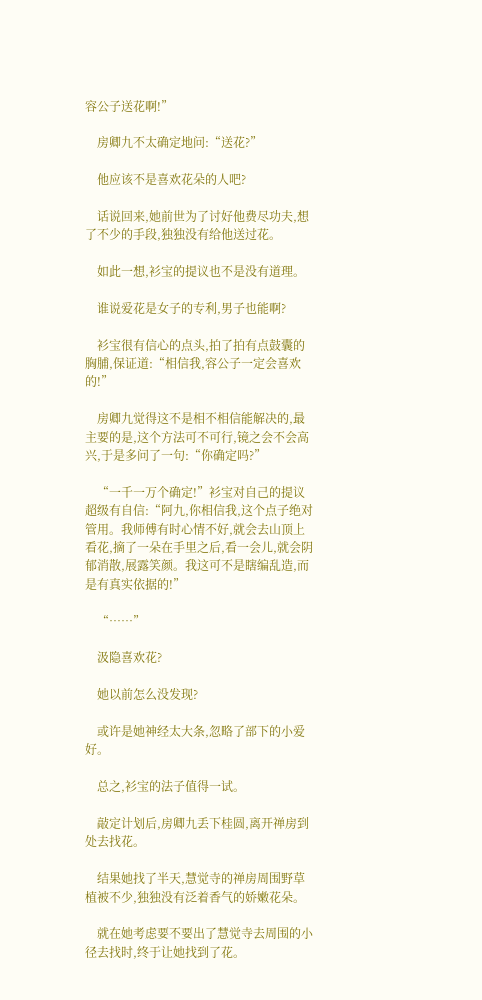容公子送花啊!”

    房卿九不太确定地问:“送花?”

    他应该不是喜欢花朵的人吧?

    话说回来,她前世为了讨好他费尽功夫,想了不少的手段,独独没有给他送过花。

    如此一想,衫宝的提议也不是没有道理。

    谁说爱花是女子的专利,男子也能啊?

    衫宝很有信心的点头,拍了拍有点鼓囊的胸脯,保证道:“相信我,容公子一定会喜欢的!”

    房卿九觉得这不是相不相信能解决的,最主要的是,这个方法可不可行,镜之会不会高兴,于是多问了一句:“你确定吗?”

    “一千一万个确定!”衫宝对自己的提议超级有自信:“阿九,你相信我,这个点子绝对管用。我师傅有时心情不好,就会去山顶上看花,摘了一朵在手里之后,看一会儿,就会阴郁消散,展露笑颜。我这可不是瞎编乱造,而是有真实依据的!”

    “……”

    汲隐喜欢花?

    她以前怎么没发现?

    或许是她神经太大条,忽略了部下的小爱好。

    总之,衫宝的法子值得一试。

    敲定计划后,房卿九丢下桂圆,离开禅房到处去找花。

    结果她找了半天,慧觉寺的禅房周围野草植被不少,独独没有泛着香气的娇嫩花朵。

    就在她考虑要不要出了慧觉寺去周围的小径去找时,终于让她找到了花。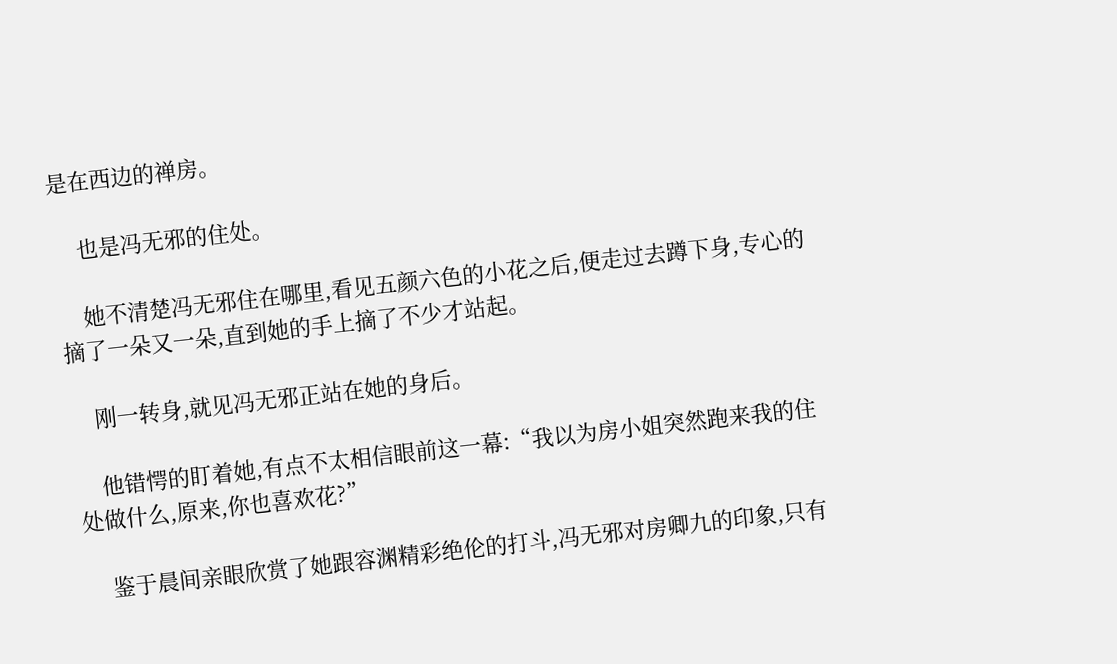是在西边的禅房。

    也是冯无邪的住处。

    她不清楚冯无邪住在哪里,看见五颜六色的小花之后,便走过去蹲下身,专心的摘了一朵又一朵,直到她的手上摘了不少才站起。

    刚一转身,就见冯无邪正站在她的身后。

    他错愕的盯着她,有点不太相信眼前这一幕:“我以为房小姐突然跑来我的住处做什么,原来,你也喜欢花?”

    鉴于晨间亲眼欣赏了她跟容渊精彩绝伦的打斗,冯无邪对房卿九的印象,只有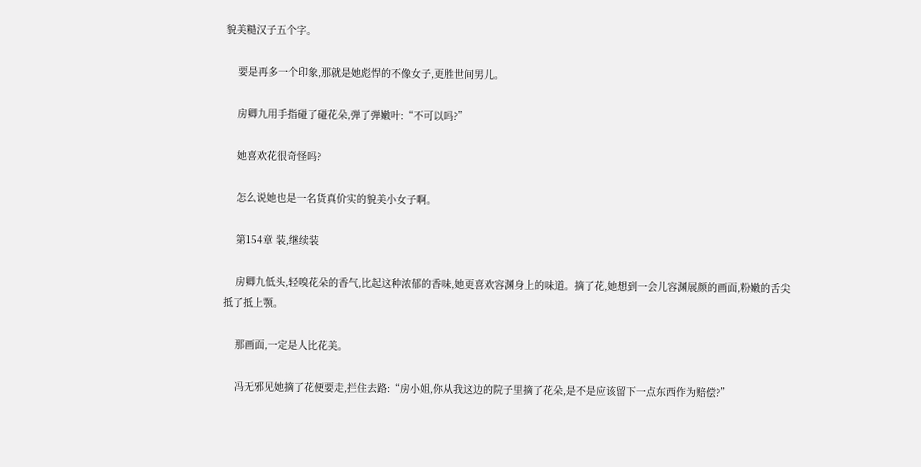貌美糙汉子五个字。

    要是再多一个印象,那就是她彪悍的不像女子,更胜世间男儿。

    房卿九用手指碰了碰花朵,弹了弹嫩叶:“不可以吗?”

    她喜欢花很奇怪吗?

    怎么说她也是一名货真价实的貌美小女子啊。

    第154章 装,继续装

    房卿九低头,轻嗅花朵的香气,比起这种浓郁的香味,她更喜欢容渊身上的味道。摘了花,她想到一会儿容渊展颜的画面,粉嫩的舌尖抵了抵上颚。

    那画面,一定是人比花美。

    冯无邪见她摘了花便要走,拦住去路:“房小姐,你从我这边的院子里摘了花朵,是不是应该留下一点东西作为赔偿?”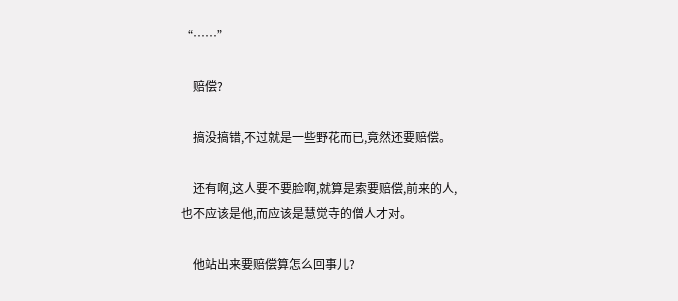“……”

    赔偿?

    搞没搞错,不过就是一些野花而已,竟然还要赔偿。

    还有啊,这人要不要脸啊,就算是索要赔偿,前来的人,也不应该是他,而应该是慧觉寺的僧人才对。

    他站出来要赔偿算怎么回事儿?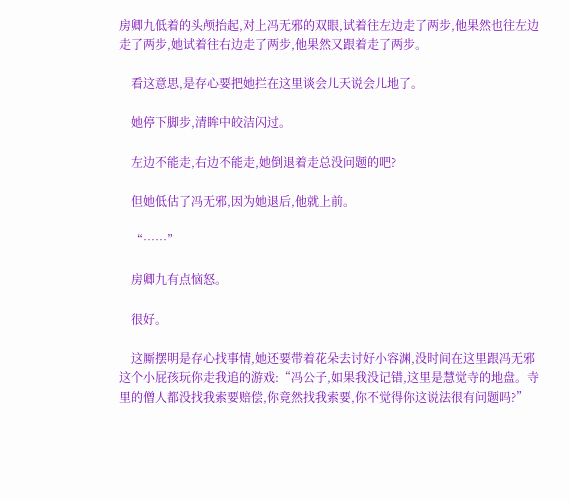房卿九低着的头颅抬起,对上冯无邪的双眼,试着往左边走了两步,他果然也往左边走了两步,她试着往右边走了两步,他果然又跟着走了两步。

    看这意思,是存心要把她拦在这里谈会儿天说会儿地了。

    她停下脚步,清眸中皎洁闪过。

    左边不能走,右边不能走,她倒退着走总没问题的吧?

    但她低估了冯无邪,因为她退后,他就上前。

    “……”

    房卿九有点恼怒。

    很好。

    这厮摆明是存心找事情,她还要带着花朵去讨好小容渊,没时间在这里跟冯无邪这个小屁孩玩你走我追的游戏:“冯公子,如果我没记错,这里是慧觉寺的地盘。寺里的僧人都没找我索要赔偿,你竟然找我索要,你不觉得你这说法很有问题吗?”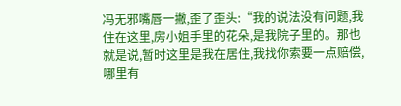冯无邪嘴唇一撇,歪了歪头:“我的说法没有问题,我住在这里,房小姐手里的花朵,是我院子里的。那也就是说,暂时这里是我在居住,我找你索要一点赔偿,哪里有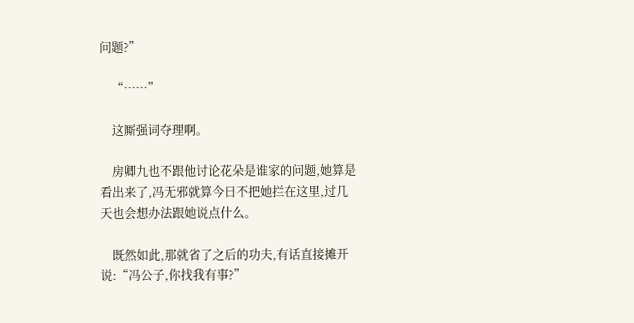问题?”

    “……”

    这厮强词夺理啊。

    房卿九也不跟他讨论花朵是谁家的问题,她算是看出来了,冯无邪就算今日不把她拦在这里,过几天也会想办法跟她说点什么。

    既然如此,那就省了之后的功夫,有话直接摊开说:“冯公子,你找我有事?”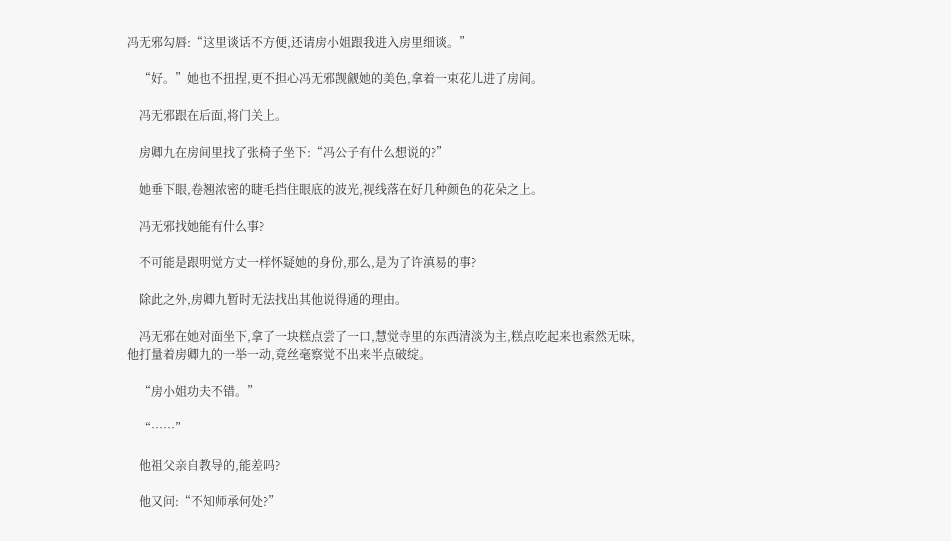冯无邪勾唇:“这里谈话不方便,还请房小姐跟我进入房里细谈。”

    “好。”她也不扭捏,更不担心冯无邪觊觎她的美色,拿着一束花儿进了房间。

    冯无邪跟在后面,将门关上。

    房卿九在房间里找了张椅子坐下:“冯公子有什么想说的?”

    她垂下眼,卷翘浓密的睫毛挡住眼底的波光,视线落在好几种颜色的花朵之上。

    冯无邪找她能有什么事?

    不可能是跟明觉方丈一样怀疑她的身份,那么,是为了许滇易的事?

    除此之外,房卿九暂时无法找出其他说得通的理由。

    冯无邪在她对面坐下,拿了一块糕点尝了一口,慧觉寺里的东西清淡为主,糕点吃起来也索然无味,他打量着房卿九的一举一动,竟丝毫察觉不出来半点破绽。

    “房小姐功夫不错。”

    “……”

    他祖父亲自教导的,能差吗?

    他又问:“不知师承何处?”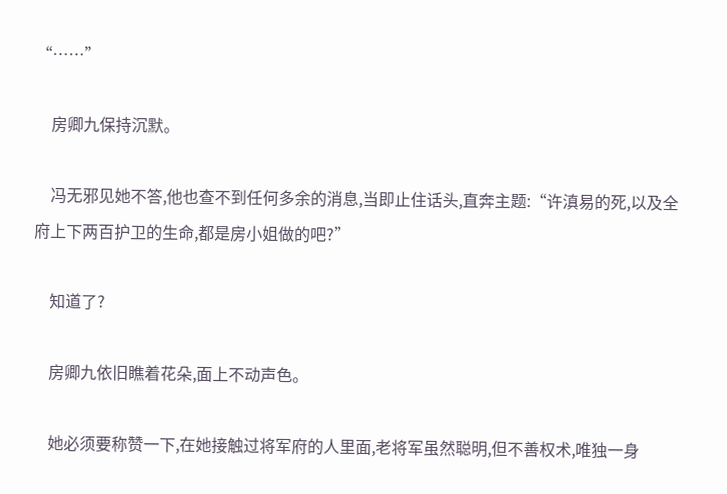“……”

    房卿九保持沉默。

    冯无邪见她不答,他也查不到任何多余的消息,当即止住话头,直奔主题:“许滇易的死,以及全府上下两百护卫的生命,都是房小姐做的吧?”

    知道了?

    房卿九依旧瞧着花朵,面上不动声色。

    她必须要称赞一下,在她接触过将军府的人里面,老将军虽然聪明,但不善权术,唯独一身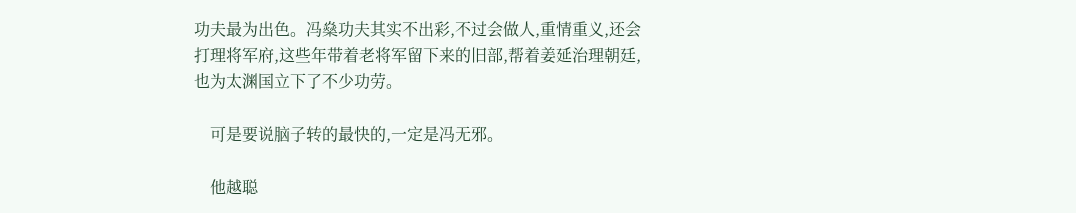功夫最为出色。冯燊功夫其实不出彩,不过会做人,重情重义,还会打理将军府,这些年带着老将军留下来的旧部,帮着姜延治理朝廷,也为太渊国立下了不少功劳。

    可是要说脑子转的最快的,一定是冯无邪。

    他越聪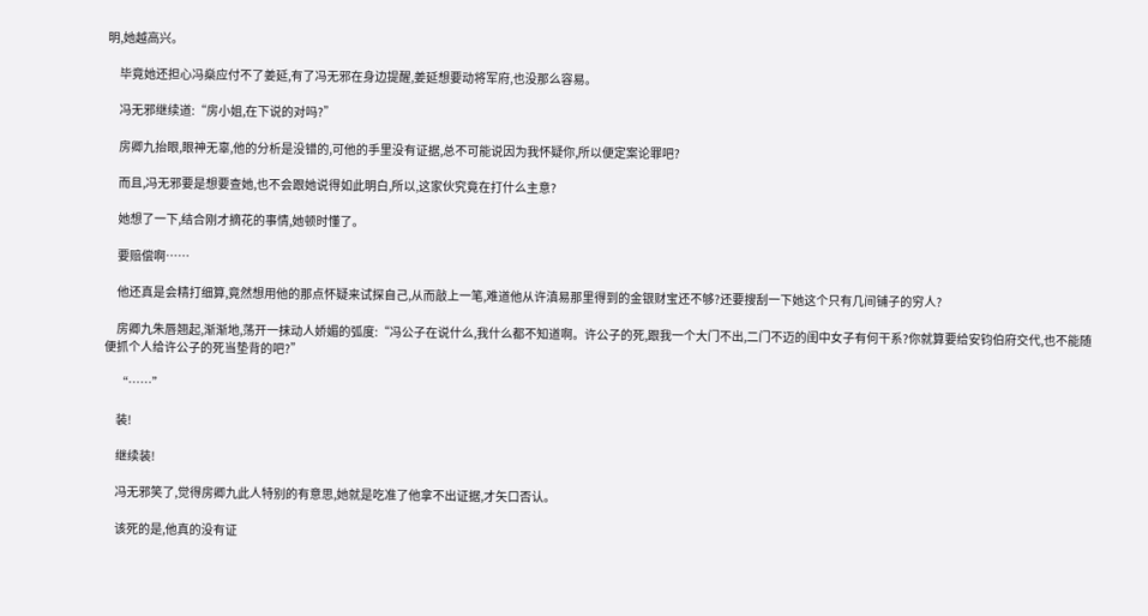明,她越高兴。

    毕竟她还担心冯燊应付不了姜延,有了冯无邪在身边提醒,姜延想要动将军府,也没那么容易。

    冯无邪继续道:“房小姐,在下说的对吗?”

    房卿九抬眼,眼神无辜,他的分析是没错的,可他的手里没有证据,总不可能说因为我怀疑你,所以便定案论罪吧?

    而且,冯无邪要是想要查她,也不会跟她说得如此明白,所以,这家伙究竟在打什么主意?

    她想了一下,结合刚才摘花的事情,她顿时懂了。

    要赔偿啊……

    他还真是会精打细算,竟然想用他的那点怀疑来试探自己,从而敲上一笔,难道他从许滇易那里得到的金银财宝还不够?还要搜刮一下她这个只有几间铺子的穷人?

    房卿九朱唇翘起,渐渐地,荡开一抹动人娇媚的弧度:“冯公子在说什么,我什么都不知道啊。许公子的死,跟我一个大门不出,二门不迈的闺中女子有何干系?你就算要给安钧伯府交代,也不能随便抓个人给许公子的死当垫背的吧?”

    “……”

    装!

    继续装!

    冯无邪笑了,觉得房卿九此人特别的有意思,她就是吃准了他拿不出证据,才矢口否认。

    该死的是,他真的没有证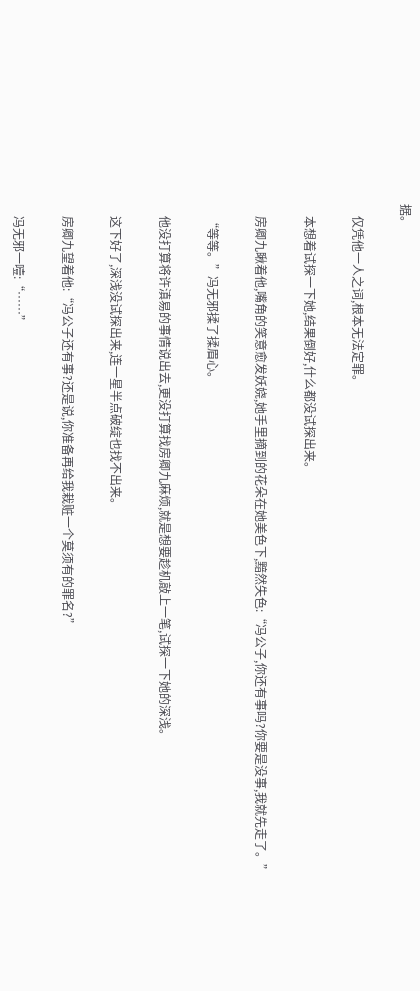据。

    仅凭他一人之词,根本无法定罪。

    本想着试探一下她,结果倒好,什么都没试探出来。

    房卿九瞅着他,嘴角的笑意愈发妖娆,她手里摘到的花朵在她美色下,黯然失色:“冯公子,你还有事吗?你要是没事,我就先走了。”

    “等等。”冯无邪揉了揉眉心。

    他没打算将许滇易的事情说出去,更没打算找房卿九麻烦,就是想要趁机敲上一笔,试探一下她的深浅。

    这下好了,深浅没试探出来,连一星半点破绽也找不出来。

    房卿九望着他:“冯公子还有事?还是说,你准备再给我栽赃一个莫须有的罪名?”

    冯无邪一噎:“……”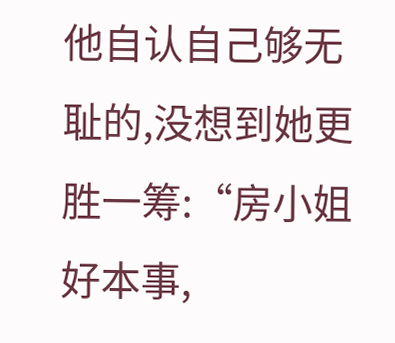他自认自己够无耻的,没想到她更胜一筹:“房小姐好本事,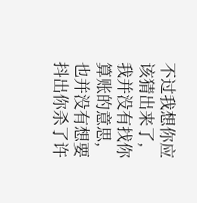不过我想你应该猜出来了,我并没有找你算账的意思,也并没有想要抖出你杀了许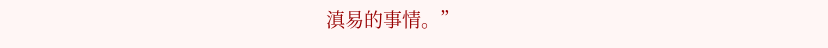滇易的事情。”